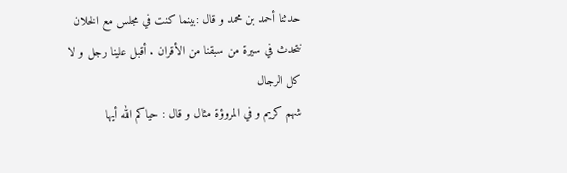حدثنا أحمد بن محمد و قال :بينما كنت في مجلس مع الخلان
نتحدث في سيرة من سبقنا من الأقران . أقبل علينا رجل و لا كل الرجال
شهم كريم و في المروؤة مثال و قال : حياكم الله أيها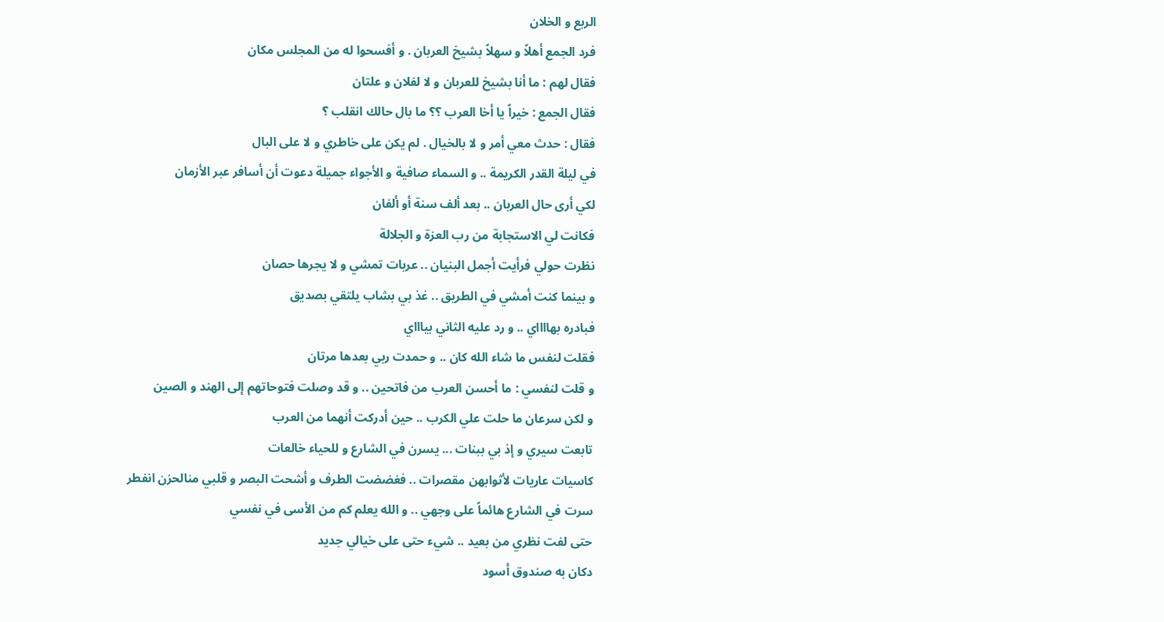الربع و الخلان
فرد الجمع أهلاً و سهلاً بشيخ العربان . و أفسحوا له من المجلس مكان
فقال لهم : ما أنا بشيخ للعربان و لا لفلان و علتان
فقال الجمع : خيراً يا أخا العرب ؟؟ ما بال حالك انقلب ؟
فقال : حدث معي أمر و لا بالخيال . لم يكن على خاطري و لا على البال
في ليلة القدر الكريمة .. و السماء صافية و الأجواء جميلة دعوت أن أسافر عبر الأزمان
لكي أرى حال العربان .. بعد ألف سنة أو ألفان
فكانت لي الاستجابة من رب العزة و الجلالة
نظرت حولي فرأيت أجمل البنيان .. عربات تمشي و لا يجرها حصان
و بينما كنت أمشي في الطريق .. غذ بي بشاب يلتقي بصديق
فبادره بهااااي .. و رد عليه الثاني بياااي
فقلت لنفس ما شاء الله كان .. و حمدت ربي بعدها مرتان
و قلت لنفسي : ما أحسن العرب من فاتحين .. و قد وصلت فتوحاتهم إلى الهند و الصين
و لكن سرعان ما حلت علي الكرب .. حين أدركت أنهما من العرب
تابعت سيري و إذ بي ببنات ... يسرن في الشارع و للحياء خالعات
كاسيات عاريات لأثوابهن مقصرات .. فغضضت الطرف و أشحت البصر و قلبي منالحزن انفطر
سرت في الشارع هائماً على وجهي .. و الله يعلم كم من الأسى في نفسي
حتى لفت نظري من بعيد .. شيء حتى على خيالي جديد
دكان به صندوق أسود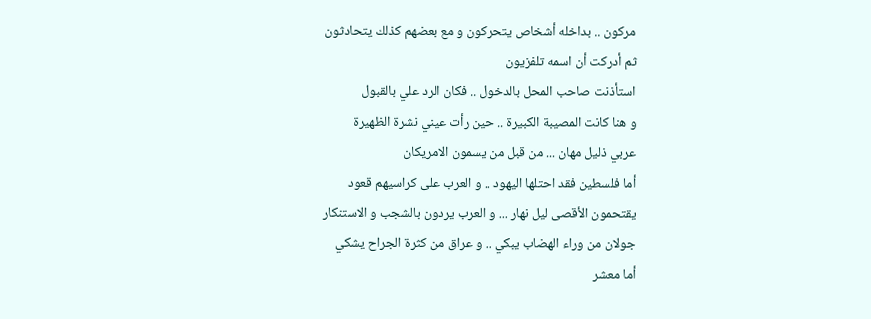مركون .. بداخله أشخاص يتحركون و مع بعضهم كذلك يتحادثون
ثم أدركت أن اسمه تلفزيون
استأذنت صاحب المحل بالدخول .. فكان الرد علي بالقبول
و هنا كانت المصيبة الكبيرة .. حين رأت عيني نشرة الظهيرة
عربي ذليل مهان ... من قبل من يسمون الامريكان
أما فلسطين فقد احتلها اليهود .. و العرب على كراسيهم قعود
يقتحمون الأقصى ليل نهار ... و العرب يردون بالشجب و الاستنكار
جولان من وراء الهضاب يبكي .. و عراق من كثرة الجراح يشكي
أما معشر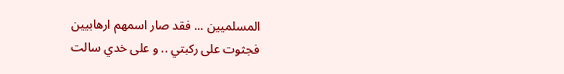المسلميين ... فقد صار اسمهم ارهابيين
فجثوت على ركبتي .. و على خدي سالت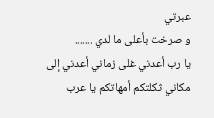عبرتي
و صرخت بأعلى ما لدي .......
يا رب أعدني غلى زماني أعدني إلى مكاني ثكلتكم أمهاتكم يا عرب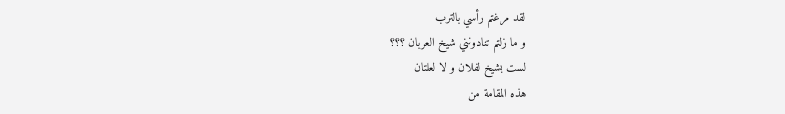لقد مرغتم رأسي بالترب
و ما زلتم تنادونني شيخ العربان ؟؟؟
لست بشيخ لفلان و لا لعلتان
هذه المقامة من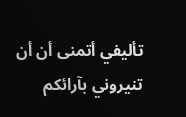تأليفي أتمنى أن أن تنيروني بآرائكم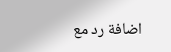اضافة رد مع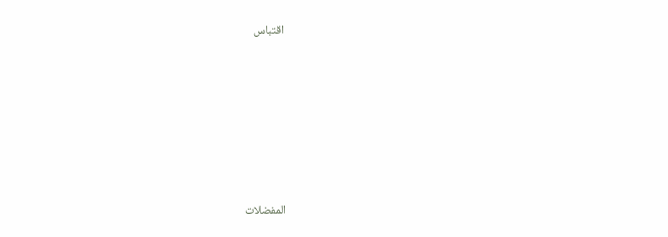اقتباس








المفضلات